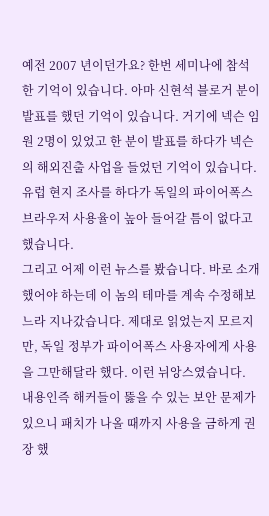예전 2007 년이던가요? 한번 세미나에 참석한 기억이 있습니다. 아마 신현석 블로거 분이 발표를 했던 기억이 있습니다. 거기에 넥슨 임원 2명이 있었고 한 분이 발표를 하다가 넥슨의 해외진출 사업을 들었던 기억이 있습니다. 유럽 현지 조사를 하다가 독일의 파이어폭스 브라우저 사용율이 높아 들어갈 틈이 없다고 했습니다.
그리고 어제 이런 뉴스를 봤습니다. 바로 소개 했어야 하는데 이 놈의 테마를 계속 수정해보느라 지나갔습니다. 제대로 읽었는지 모르지만, 독일 정부가 파이어폭스 사용자에게 사용을 그만해달라 했다. 이런 뉘앙스였습니다.
내용인즉 해커들이 뚫을 수 있는 보안 문제가 있으니 패치가 나올 때까지 사용을 금하게 권장 했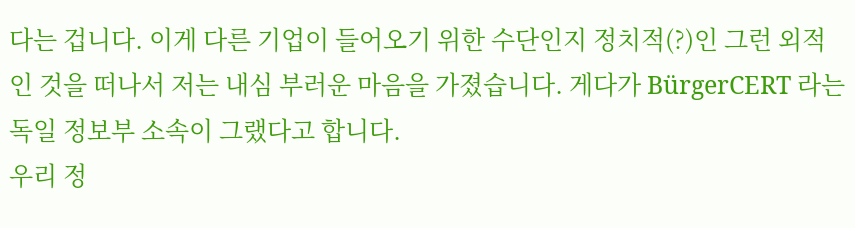다는 겁니다. 이게 다른 기업이 들어오기 위한 수단인지 정치적(?)인 그런 외적인 것을 떠나서 저는 내심 부러운 마음을 가졌습니다. 게다가 BürgerCERT 라는 독일 정보부 소속이 그랬다고 합니다.
우리 정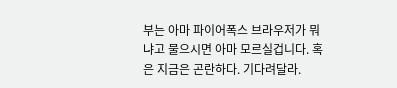부는 아마 파이어폭스 브라우저가 뭐냐고 물으시면 아마 모르실겁니다. 혹은 지금은 곤란하다. 기다려달라.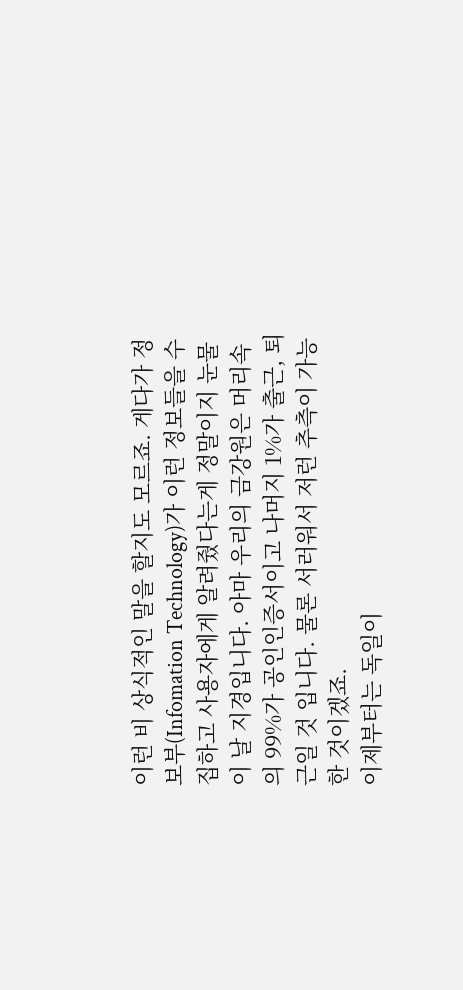이런 비 상식적인 말을 할지도 모르죠. 게다가 정보부(Infomation Technology)가 이런 정보들을 수집하고 사용자에게 알려줬다는게 정말이지 눈물이 날 지경입니다. 아마 우리의 금강원은 머리속의 99%가 공인인증서이고 나머지 1%가 출근, 퇴근일 것 입니다. 물론 서러워서 저런 추측이 가능한 것이겠죠.
이제부터는 독일이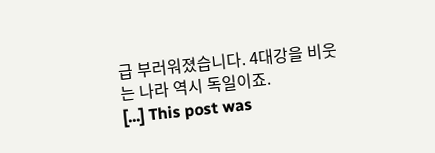급 부러워졌습니다. 4대강을 비웃는 나라 역시 독일이죠.
[...] This post was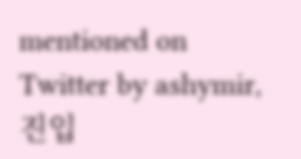mentioned on Twitter by ashymir, 진입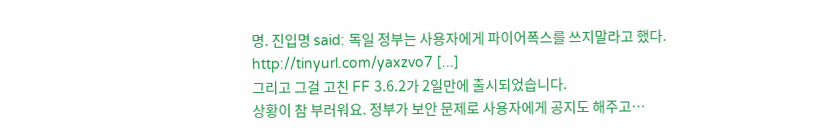명. 진입명 said: 독일 정부는 사용자에게 파이어폭스를 쓰지말라고 했다. http://tinyurl.com/yaxzvo7 [...]
그리고 그걸 고친 FF 3.6.2가 2일만에 출시되었습니다.
상황이 참 부러워요. 정부가 보안 문제로 사용자에게 공지도 해주고…